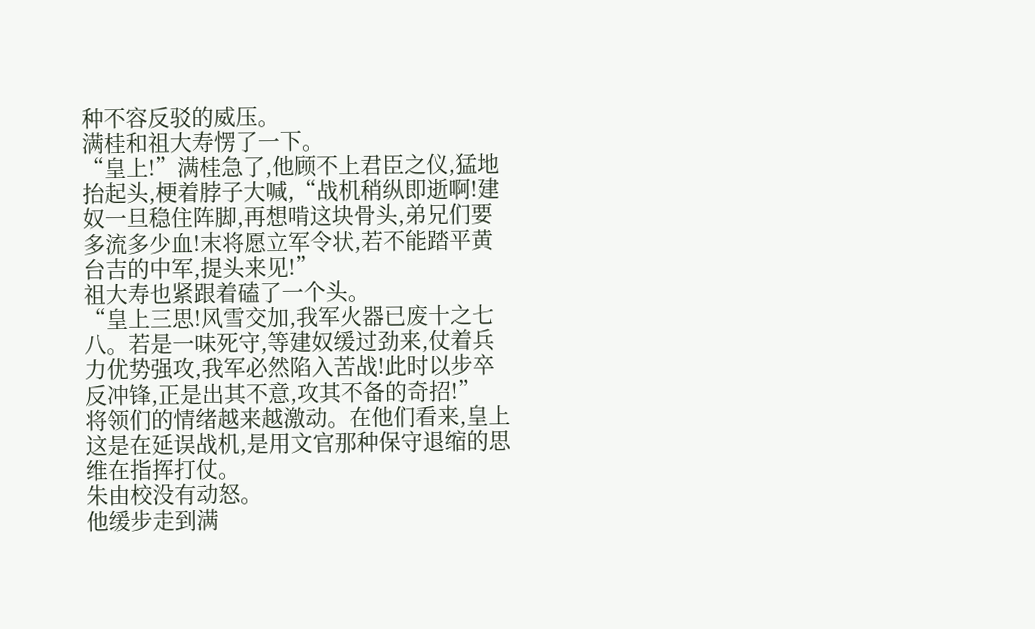种不容反驳的威压。
满桂和祖大寿愣了一下。
“皇上!”满桂急了,他顾不上君臣之仪,猛地抬起头,梗着脖子大喊,“战机稍纵即逝啊!建奴一旦稳住阵脚,再想啃这块骨头,弟兄们要多流多少血!末将愿立军令状,若不能踏平黄台吉的中军,提头来见!”
祖大寿也紧跟着磕了一个头。
“皇上三思!风雪交加,我军火器已废十之七八。若是一味死守,等建奴缓过劲来,仗着兵力优势强攻,我军必然陷入苦战!此时以步卒反冲锋,正是出其不意,攻其不备的奇招!”
将领们的情绪越来越激动。在他们看来,皇上这是在延误战机,是用文官那种保守退缩的思维在指挥打仗。
朱由校没有动怒。
他缓步走到满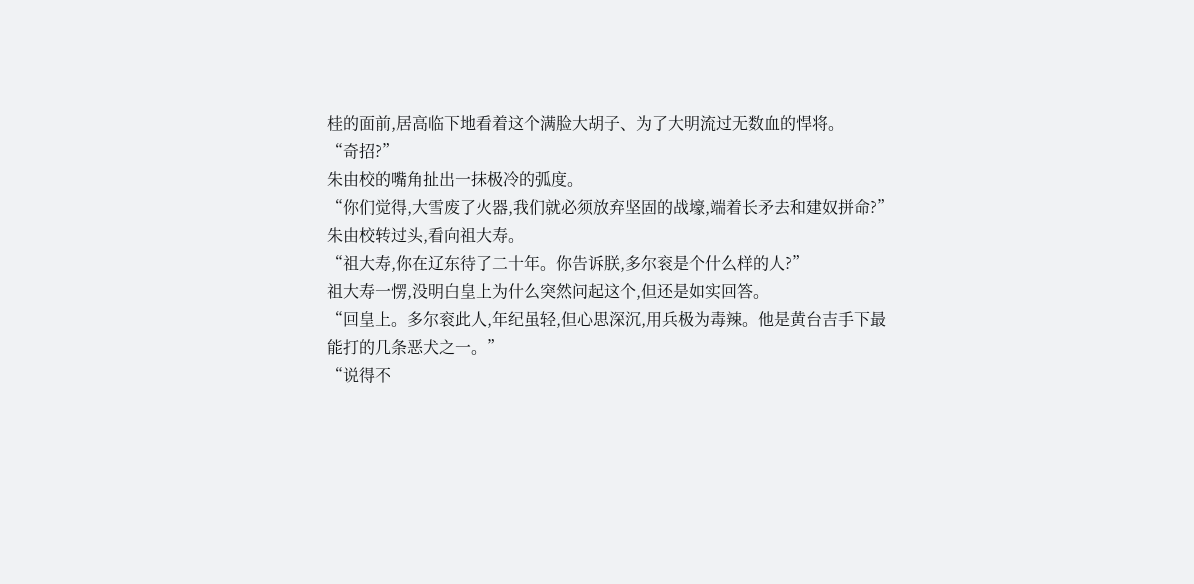桂的面前,居高临下地看着这个满脸大胡子、为了大明流过无数血的悍将。
“奇招?”
朱由校的嘴角扯出一抹极冷的弧度。
“你们觉得,大雪废了火器,我们就必须放弃坚固的战壕,端着长矛去和建奴拼命?”
朱由校转过头,看向祖大寿。
“祖大寿,你在辽东待了二十年。你告诉朕,多尔衮是个什么样的人?”
祖大寿一愣,没明白皇上为什么突然问起这个,但还是如实回答。
“回皇上。多尔衮此人,年纪虽轻,但心思深沉,用兵极为毒辣。他是黄台吉手下最能打的几条恶犬之一。”
“说得不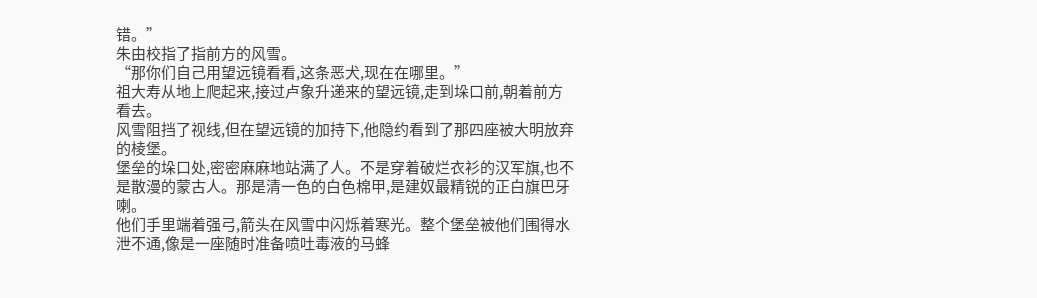错。”
朱由校指了指前方的风雪。
“那你们自己用望远镜看看,这条恶犬,现在在哪里。”
祖大寿从地上爬起来,接过卢象升递来的望远镜,走到垛口前,朝着前方看去。
风雪阻挡了视线,但在望远镜的加持下,他隐约看到了那四座被大明放弃的棱堡。
堡垒的垛口处,密密麻麻地站满了人。不是穿着破烂衣衫的汉军旗,也不是散漫的蒙古人。那是清一色的白色棉甲,是建奴最精锐的正白旗巴牙喇。
他们手里端着强弓,箭头在风雪中闪烁着寒光。整个堡垒被他们围得水泄不通,像是一座随时准备喷吐毒液的马蜂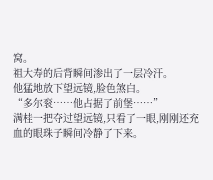窝。
祖大寿的后背瞬间渗出了一层冷汗。
他猛地放下望远镜,脸色煞白。
“多尔衮……他占据了前堡……”
满桂一把夺过望远镜,只看了一眼,刚刚还充血的眼珠子瞬间冷静了下来。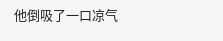他倒吸了一口凉气